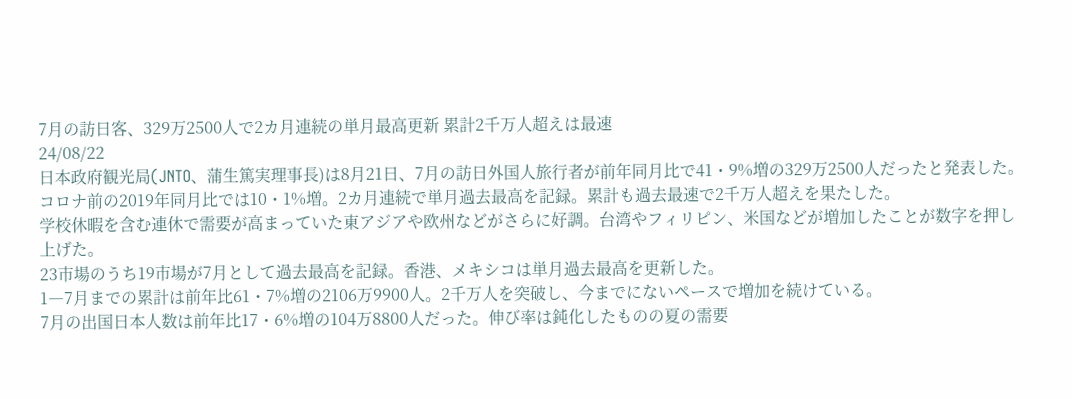7月の訪日客、329万2500人で2カ月連続の単月最高更新 累計2千万人超えは最速
24/08/22
日本政府観光局(JNTO、蒲生篤実理事長)は8月21日、7月の訪日外国人旅行者が前年同月比で41・9%増の329万2500人だったと発表した。コロナ前の2019年同月比では10・1%増。2カ月連続で単月過去最高を記録。累計も過去最速で2千万人超えを果たした。
学校休暇を含む連休で需要が高まっていた東アジアや欧州などがさらに好調。台湾やフィリピン、米国などが増加したことが数字を押し上げた。
23市場のうち19市場が7月として過去最高を記録。香港、メキシコは単月過去最高を更新した。
1―7月までの累計は前年比61・7%増の2106万9900人。2千万人を突破し、今までにないペースで増加を続けている。
7月の出国日本人数は前年比17・6%増の104万8800人だった。伸び率は鈍化したものの夏の需要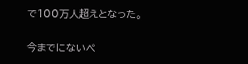で100万人超えとなった。

今までにないペ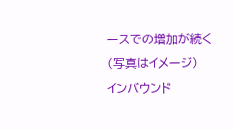ースでの増加が続く
(写真はイメージ)
インバウンド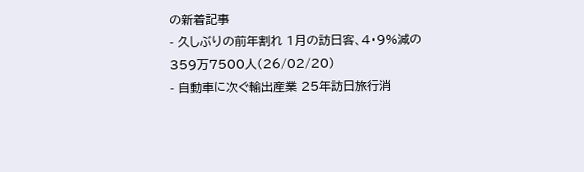の新着記事
- 久しぶりの前年割れ 1月の訪日客、4・9%減の359万7500人(26/02/20)
- 自動車に次ぐ輸出産業 25年訪日旅行消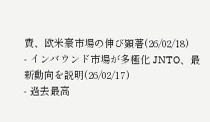費、欧米豪市場の伸び顕著(26/02/18)
- インバウンド市場が多極化 JNTO、最新動向を説明(26/02/17)
- 過去最高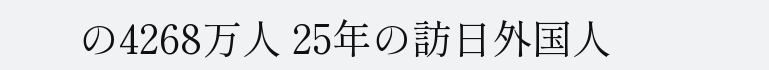の4268万人 25年の訪日外国人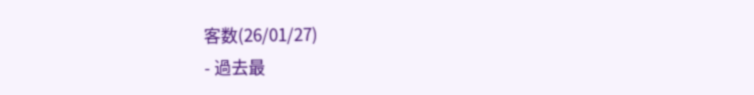客数(26/01/27)
- 過去最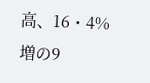高、16・4%増の9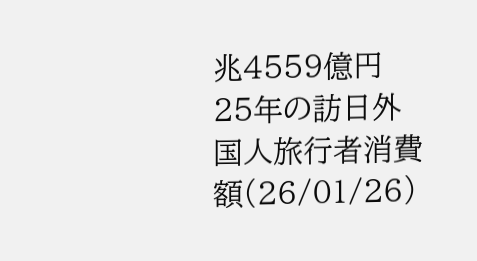兆4559億円 25年の訪日外国人旅行者消費額(26/01/26)